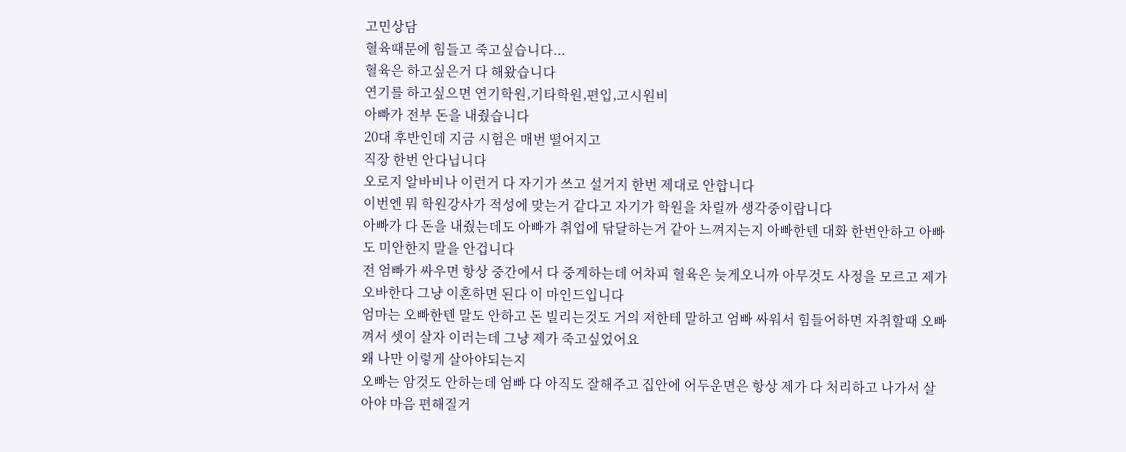고민상담
혈육때문에 힘들고 죽고싶습니다...
혈육은 하고싶은거 다 해왔습니다
연기를 하고싶으면 연기학원,기타학원,편입,고시원비
아빠가 전부 돈을 내줬습니다
20대 후반인데 지금 시험은 매번 떨어지고
직장 한번 안다닙니다
오로지 알바비나 이런거 다 자기가 쓰고 설거지 한번 제대로 안합니다
이번엔 뭐 학원강사가 적성에 맞는거 같다고 자기가 학원을 차릴까 생각중이랍니다
아빠가 다 돈을 내줬는데도 아빠가 취업에 닦달하는거 같아 느껴지는지 아빠한텐 대화 한번안하고 아빠도 미안한지 말을 안겁니다
전 엄빠가 싸우면 항상 중간에서 다 중계하는데 어차피 혈육은 늦게오니까 아무것도 사정을 모르고 제가 오바한다 그냥 이혼하면 된다 이 마인드입니다
엄마는 오빠한텐 말도 안하고 돈 빌리는것도 거의 저한테 말하고 엄빠 싸워서 힘들어하면 자취할때 오빠 껴서 셋이 살자 이러는데 그냥 제가 죽고싶었어요
왜 나만 이렇게 살아야되는지
오빠는 암것도 안하는데 엄빠 다 아직도 잘해주고 집안에 어두운면은 항상 제가 다 처리하고 나가서 살아야 마음 편해질거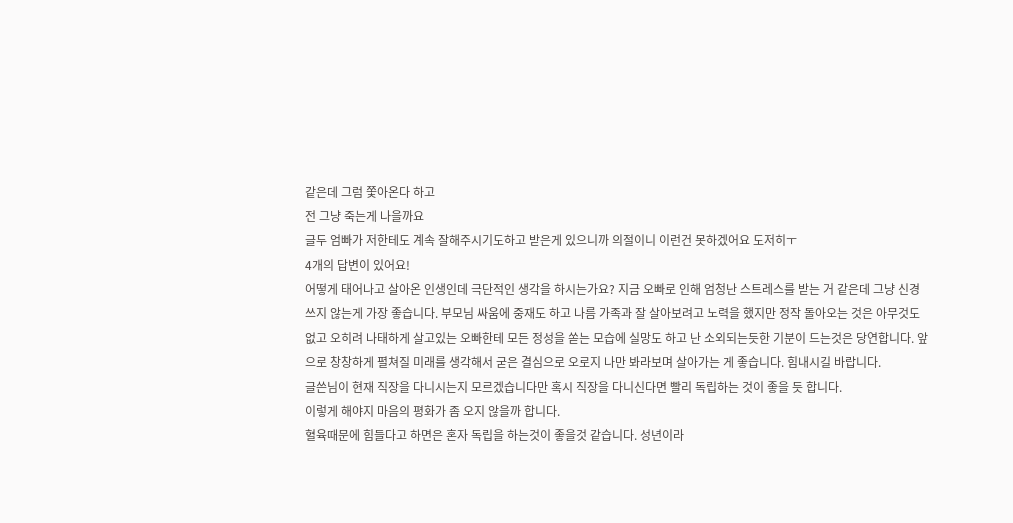같은데 그럼 쫓아온다 하고
전 그냥 죽는게 나을까요
글두 엄빠가 저한테도 계속 잘해주시기도하고 받은게 있으니까 의절이니 이런건 못하겠어요 도저히ㅜ
4개의 답변이 있어요!
어떻게 태어나고 살아온 인생인데 극단적인 생각을 하시는가요? 지금 오빠로 인해 엄청난 스트레스를 받는 거 같은데 그냥 신경 쓰지 않는게 가장 좋습니다. 부모님 싸움에 중재도 하고 나름 가족과 잘 살아보려고 노력을 했지만 정작 돌아오는 것은 아무것도 없고 오히려 나태하게 살고있는 오빠한테 모든 정성을 쏟는 모습에 실망도 하고 난 소외되는듯한 기분이 드는것은 당연합니다. 앞으로 창창하게 펼쳐질 미래를 생각해서 굳은 결심으로 오로지 나만 봐라보며 살아가는 게 좋습니다. 힘내시길 바랍니다.
글쓴님이 현재 직장을 다니시는지 모르겠습니다만 혹시 직장을 다니신다면 빨리 독립하는 것이 좋을 듯 합니다.
이렇게 해야지 마음의 평화가 좀 오지 않을까 합니다.
혈육때문에 힘들다고 하면은 혼자 독립을 하는것이 좋을것 같습니다. 성년이라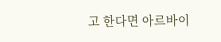고 한다면 아르바이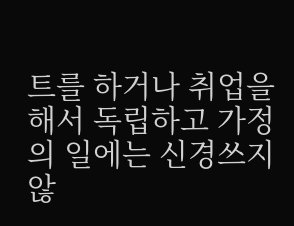트를 하거나 취업을 해서 독립하고 가정의 일에는 신경쓰지 않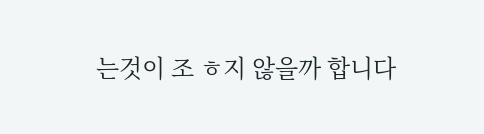는것이 조 ㅎ지 않을까 합니다